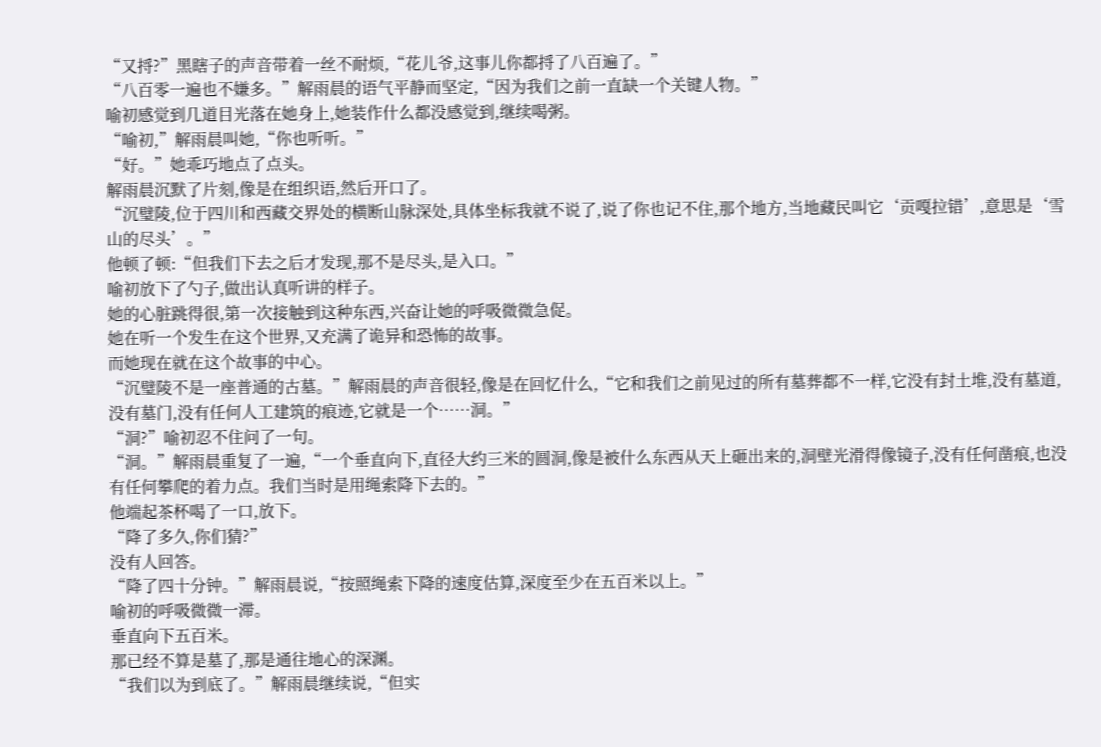“又捋?”黑瞎子的声音带着一丝不耐烦,“花儿爷,这事儿你都捋了八百遍了。”
“八百零一遍也不嫌多。”解雨晨的语气平静而坚定,“因为我们之前一直缺一个关键人物。”
喻初感觉到几道目光落在她身上,她装作什么都没感觉到,继续喝粥。
“喻初,”解雨晨叫她,“你也听听。”
“好。”她乖巧地点了点头。
解雨晨沉默了片刻,像是在组织语,然后开口了。
“沉璧陵,位于四川和西藏交界处的横断山脉深处,具体坐标我就不说了,说了你也记不住,那个地方,当地藏民叫它‘贡嘎拉错’,意思是‘雪山的尽头’。”
他顿了顿:“但我们下去之后才发现,那不是尽头,是入口。”
喻初放下了勺子,做出认真听讲的样子。
她的心脏跳得很,第一次接触到这种东西,兴奋让她的呼吸微微急促。
她在听一个发生在这个世界,又充满了诡异和恐怖的故事。
而她现在就在这个故事的中心。
“沉璧陵不是一座普通的古墓。”解雨晨的声音很轻,像是在回忆什么,“它和我们之前见过的所有墓葬都不一样,它没有封土堆,没有墓道,没有墓门,没有任何人工建筑的痕迹,它就是一个……洞。”
“洞?”喻初忍不住问了一句。
“洞。”解雨晨重复了一遍,“一个垂直向下,直径大约三米的圆洞,像是被什么东西从天上砸出来的,洞壁光滑得像镜子,没有任何凿痕,也没有任何攀爬的着力点。我们当时是用绳索降下去的。”
他端起茶杯喝了一口,放下。
“降了多久,你们猜?”
没有人回答。
“降了四十分钟。”解雨晨说,“按照绳索下降的速度估算,深度至少在五百米以上。”
喻初的呼吸微微一滞。
垂直向下五百米。
那已经不算是墓了,那是通往地心的深渊。
“我们以为到底了。”解雨晨继续说,“但实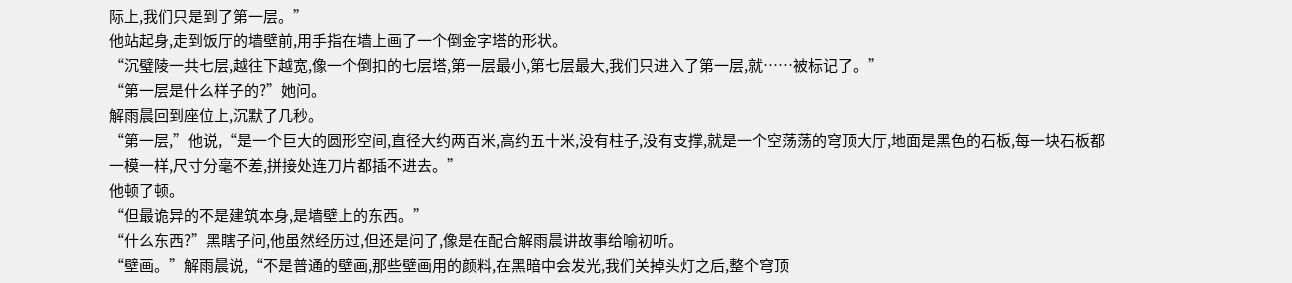际上,我们只是到了第一层。”
他站起身,走到饭厅的墙壁前,用手指在墙上画了一个倒金字塔的形状。
“沉璧陵一共七层,越往下越宽,像一个倒扣的七层塔,第一层最小,第七层最大,我们只进入了第一层,就……被标记了。”
“第一层是什么样子的?”她问。
解雨晨回到座位上,沉默了几秒。
“第一层,”他说,“是一个巨大的圆形空间,直径大约两百米,高约五十米,没有柱子,没有支撑,就是一个空荡荡的穹顶大厅,地面是黑色的石板,每一块石板都一模一样,尺寸分毫不差,拼接处连刀片都插不进去。”
他顿了顿。
“但最诡异的不是建筑本身,是墙壁上的东西。”
“什么东西?”黑瞎子问,他虽然经历过,但还是问了,像是在配合解雨晨讲故事给喻初听。
“壁画。”解雨晨说,“不是普通的壁画,那些壁画用的颜料,在黑暗中会发光,我们关掉头灯之后,整个穹顶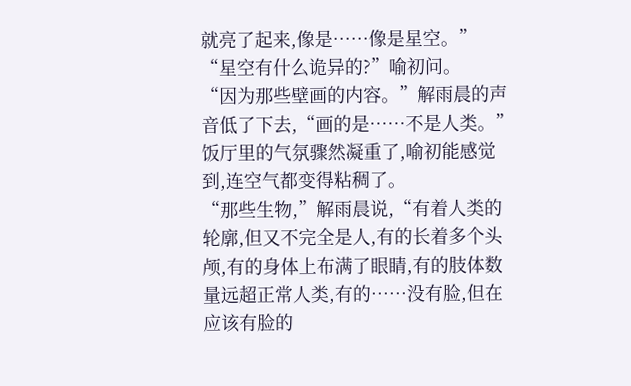就亮了起来,像是……像是星空。”
“星空有什么诡异的?”喻初问。
“因为那些壁画的内容。”解雨晨的声音低了下去,“画的是……不是人类。”
饭厅里的气氛骤然凝重了,喻初能感觉到,连空气都变得粘稠了。
“那些生物,”解雨晨说,“有着人类的轮廓,但又不完全是人,有的长着多个头颅,有的身体上布满了眼睛,有的肢体数量远超正常人类,有的……没有脸,但在应该有脸的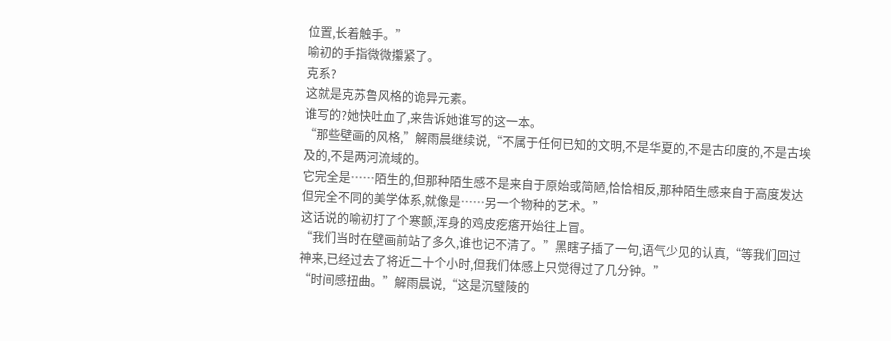位置,长着触手。”
喻初的手指微微攥紧了。
克系?
这就是克苏鲁风格的诡异元素。
谁写的?她快吐血了,来告诉她谁写的这一本。
“那些壁画的风格,”解雨晨继续说,“不属于任何已知的文明,不是华夏的,不是古印度的,不是古埃及的,不是两河流域的。
它完全是……陌生的,但那种陌生感不是来自于原始或简陋,恰恰相反,那种陌生感来自于高度发达但完全不同的美学体系,就像是……另一个物种的艺术。”
这话说的喻初打了个寒颤,浑身的鸡皮疙瘩开始往上冒。
“我们当时在壁画前站了多久,谁也记不清了。”黑瞎子插了一句,语气少见的认真,“等我们回过神来,已经过去了将近二十个小时,但我们体感上只觉得过了几分钟。”
“时间感扭曲。”解雨晨说,“这是沉璧陵的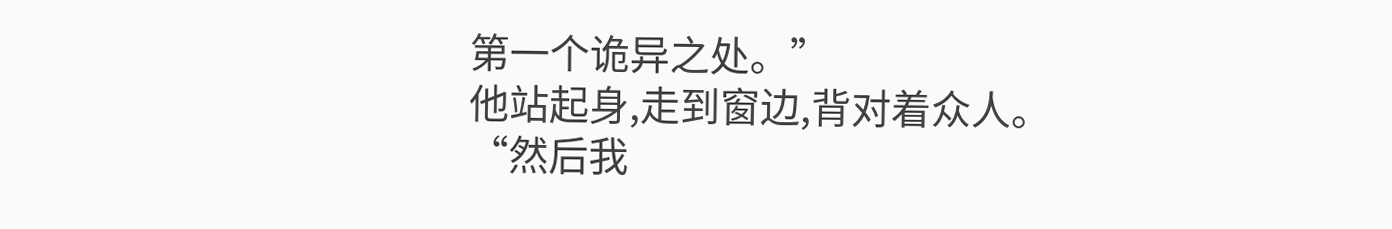第一个诡异之处。”
他站起身,走到窗边,背对着众人。
“然后我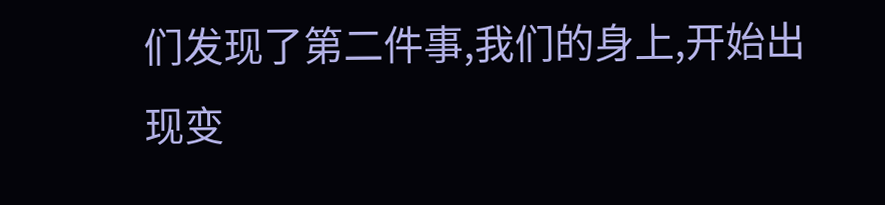们发现了第二件事,我们的身上,开始出现变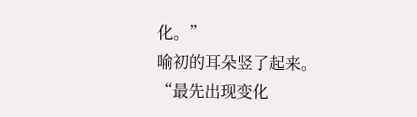化。”
喻初的耳朵竖了起来。
“最先出现变化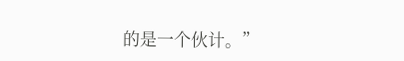的是一个伙计。”